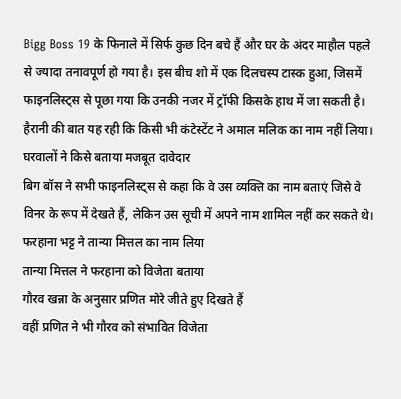Bigg Boss 19 के फिनाले में सिर्फ कुछ दिन बचे हैं और घर के अंदर माहौल पहले से ज्यादा तनावपूर्ण हो गया है। इस बीच शो में एक दिलचस्प टास्क हुआ, जिसमें फाइनलिस्ट्स से पूछा गया कि उनकी नजर में ट्रॉफी किसके हाथ में जा सकती है। हैरानी की बात यह रही कि किसी भी कंटेस्टेंट ने अमाल मलिक का नाम नहीं लिया।
घरवालों ने किसे बताया मजबूत दावेदार
बिग बॉस ने सभी फाइनलिस्ट्स से कहा कि वे उस व्यक्ति का नाम बताएं जिसे वे विनर के रूप में देखते हैं, लेकिन उस सूची में अपने नाम शामिल नहीं कर सकते थे।
फरहाना भट्ट ने तान्या मित्तल का नाम लिया
तान्या मित्तल ने फरहाना को विजेता बताया
गौरव खन्ना के अनुसार प्रणित मोरे जीते हुए दिखते हैं
वहीं प्रणित ने भी गौरव को संभावित विजेता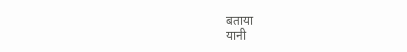बताया
यानी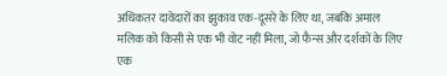अधिकतर दावेदारों का झुकाव एक-दूसरे के लिए था, जबकि अमाल मलिक को किसी से एक भी वोट नहीं मिला, जो फैन्स और दर्शकों के लिए एक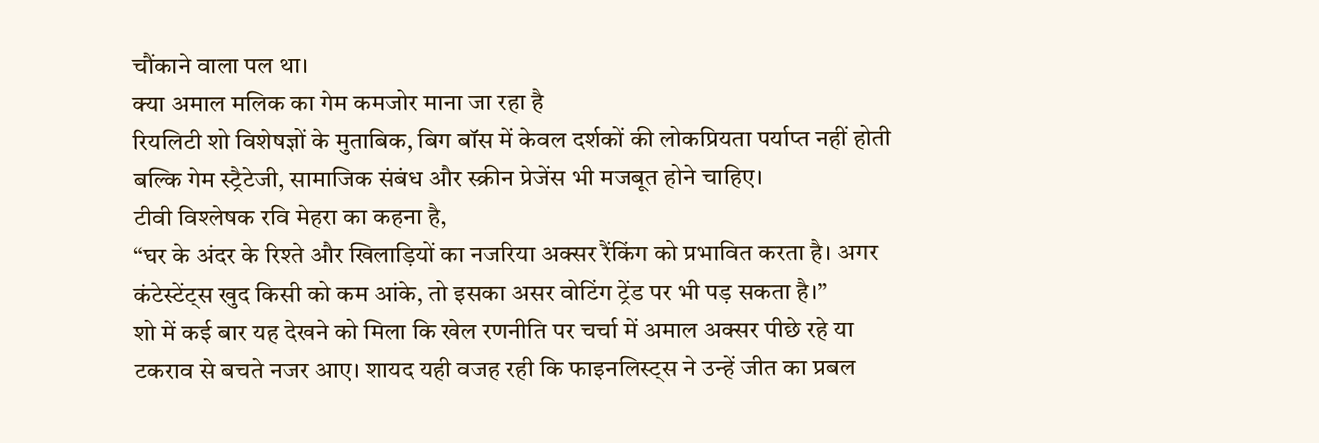चौंकाने वाला पल था।
क्या अमाल मलिक का गेम कमजोर माना जा रहा है
रियलिटी शो विशेषज्ञों के मुताबिक, बिग बॉस में केवल दर्शकों की लोकप्रियता पर्याप्त नहीं होती बल्कि गेम स्ट्रैटेजी, सामाजिक संबंध और स्क्रीन प्रेजेंस भी मजबूत होने चाहिए।
टीवी विश्लेषक रवि मेहरा का कहना है,
“घर के अंदर के रिश्ते और खिलाड़ियों का नजरिया अक्सर रैंकिंग को प्रभावित करता है। अगर कंटेस्टेंट्स खुद किसी को कम आंके, तो इसका असर वोटिंग ट्रेंड पर भी पड़ सकता है।”
शो में कई बार यह देखने को मिला कि खेल रणनीति पर चर्चा में अमाल अक्सर पीछे रहे या टकराव से बचते नजर आए। शायद यही वजह रही कि फाइनलिस्ट्स ने उन्हें जीत का प्रबल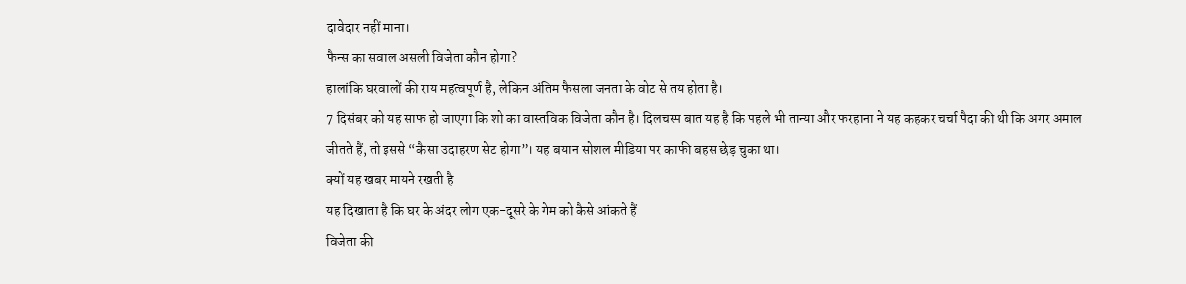दावेदार नहीं माना।
फैन्स का सवाल असली विजेता कौन होगा?
हालांकि घरवालों की राय महत्वपूर्ण है, लेकिन अंतिम फैसला जनता के वोट से तय होता है।
7 दिसंबर को यह साफ हो जाएगा कि शो का वास्तविक विजेता कौन है। दिलचस्प बात यह है कि पहले भी तान्या और फरहाना ने यह कहकर चर्चा पैदा की थी कि अगर अमाल जीतते हैं, तो इससे “कैसा उदाहरण सेट होगा”। यह बयान सोशल मीडिया पर काफी बहस छेड़ चुका था।
क्यों यह खबर मायने रखती है
यह दिखाता है कि घर के अंदर लोग एक-दूसरे के गेम को कैसे आंकते हैं
विजेता की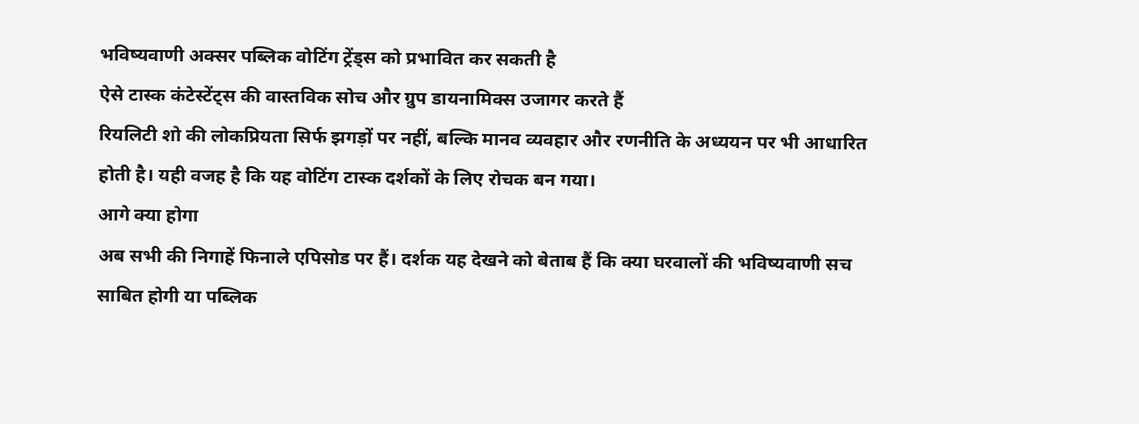भविष्यवाणी अक्सर पब्लिक वोटिंग ट्रेंड्स को प्रभावित कर सकती है
ऐसे टास्क कंटेस्टेंट्स की वास्तविक सोच और ग्रुप डायनामिक्स उजागर करते हैं
रियलिटी शो की लोकप्रियता सिर्फ झगड़ों पर नहीं, बल्कि मानव व्यवहार और रणनीति के अध्ययन पर भी आधारित होती है। यही वजह है कि यह वोटिंग टास्क दर्शकों के लिए रोचक बन गया।
आगे क्या होगा
अब सभी की निगाहें फिनाले एपिसोड पर हैं। दर्शक यह देखने को बेताब हैं कि क्या घरवालों की भविष्यवाणी सच साबित होगी या पब्लिक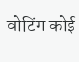वोटिंग कोई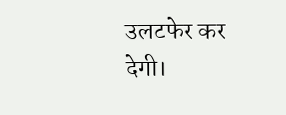उलटफेर कर देगी।